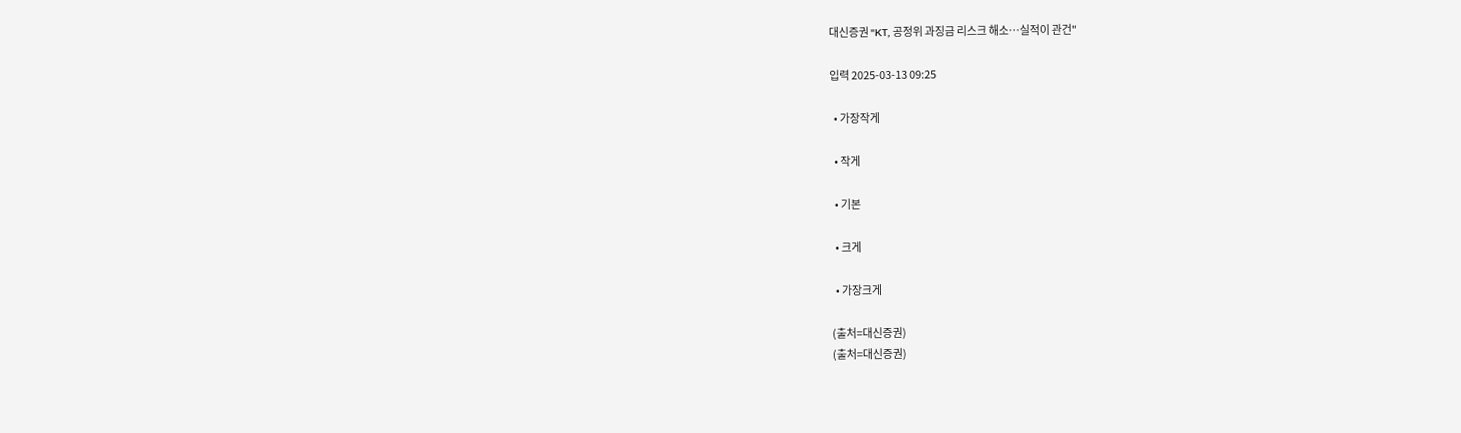대신증권 "KT, 공정위 과징금 리스크 해소…실적이 관건"

입력 2025-03-13 09:25

  • 가장작게

  • 작게

  • 기본

  • 크게

  • 가장크게

(출처=대신증권)
(출처=대신증권)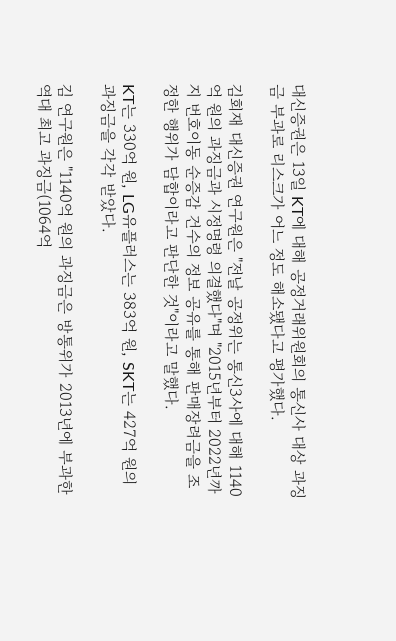대신증권은 13일 KT에 대해 공정거래위원회의 통신사 대상 과징금 부과로 리스크가 어느 정도 해소됐다고 평가했다.

김회재 대신증권 연구원은 "전날 공정위는 통신3사에 대해 1140억 원의 과징금과 시정명령 의결했다"며 "2015년부터 2022년까지 번호이동 순증감 건수의 정보 공유를 통해 판매장려금을 조정한 행위가 담합이라고 판단한 것"이라고 말했다.

KT는 330억 원, LG유플러스는 383억 원, SKT는 427억 원의 과징금을 각각 받았다.

김 연구원은 "1140억 원의 과징금은 방통위가 2013년에 부과한 역대 최고 과징금(1064억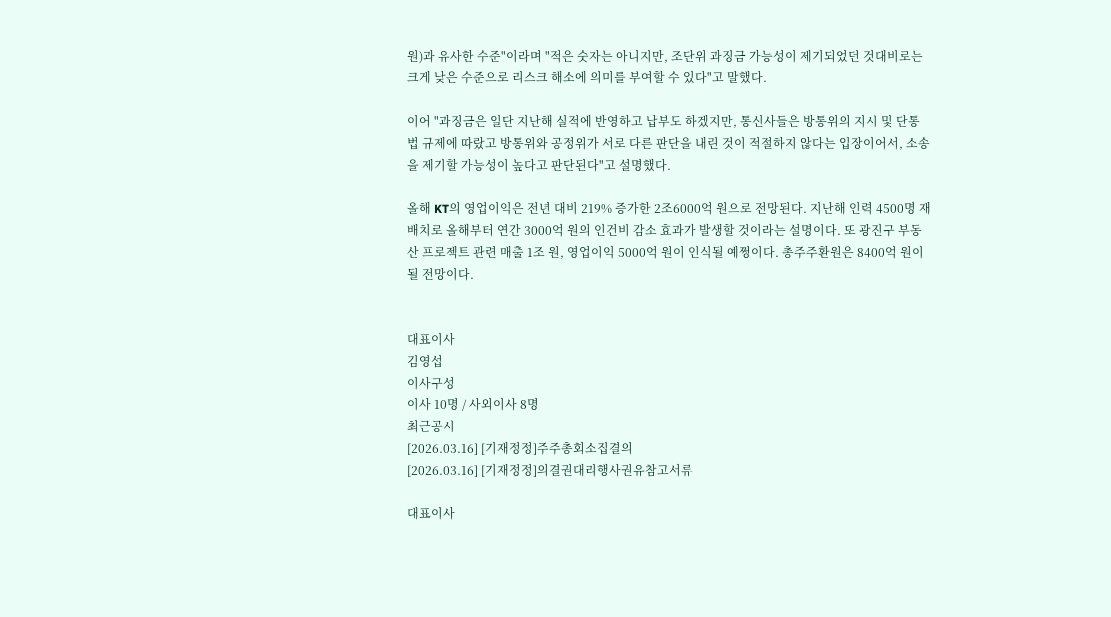원)과 유사한 수준"이라며 "적은 숫자는 아니지만, 조단위 과징금 가능성이 제기되었던 것대비로는 크게 낮은 수준으로 리스크 해소에 의미를 부여할 수 있다"고 말했다.

이어 "과징금은 일단 지난해 실적에 반영하고 납부도 하겠지만, 통신사들은 방통위의 지시 및 단통법 규제에 따랐고 방통위와 공정위가 서로 다른 판단을 내린 것이 적절하지 않다는 입장이어서, 소송을 제기할 가능성이 높다고 판단된다"고 설명했다.

올해 KT의 영업이익은 전년 대비 219% 증가한 2조6000억 원으로 전망된다. 지난해 인력 4500명 재배치로 올해부터 연간 3000억 원의 인건비 감소 효과가 발생할 것이라는 설명이다. 또 광진구 부동산 프로젝트 관련 매출 1조 원, 영업이익 5000억 원이 인식될 예쩡이다. 총주주환원은 8400억 원이 될 전망이다.


대표이사
김영섭
이사구성
이사 10명 / 사외이사 8명
최근공시
[2026.03.16] [기재정정]주주총회소집결의
[2026.03.16] [기재정정]의결권대리행사권유참고서류

대표이사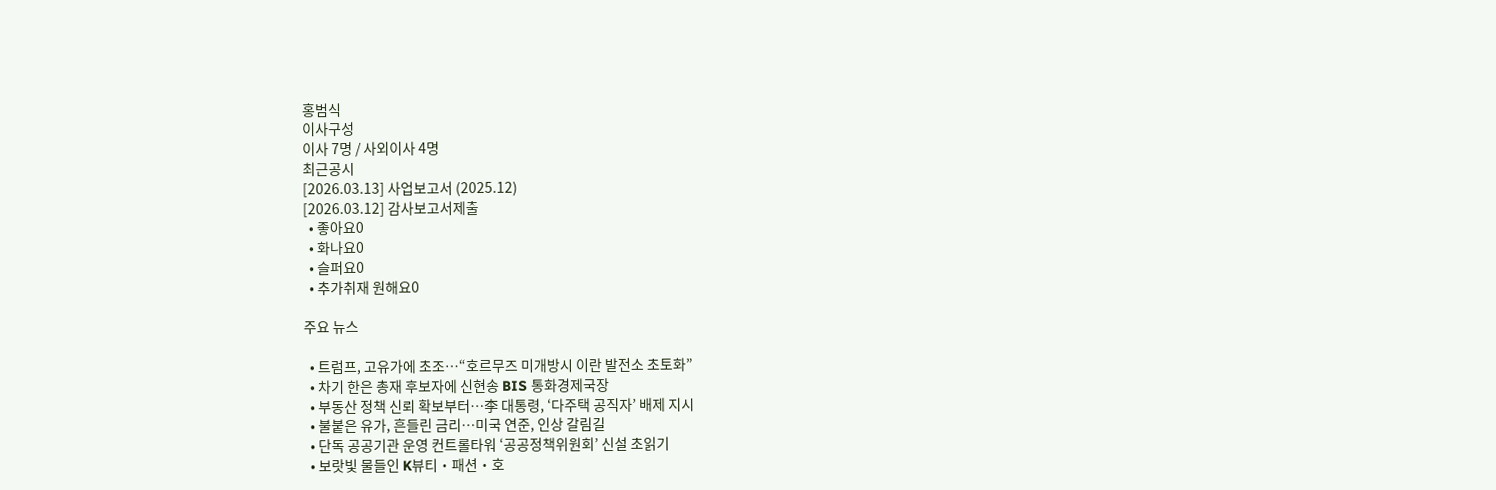홍범식
이사구성
이사 7명 / 사외이사 4명
최근공시
[2026.03.13] 사업보고서 (2025.12)
[2026.03.12] 감사보고서제출
  • 좋아요0
  • 화나요0
  • 슬퍼요0
  • 추가취재 원해요0

주요 뉴스

  • 트럼프, 고유가에 초조…“호르무즈 미개방시 이란 발전소 초토화”
  • 차기 한은 총재 후보자에 신현송 BIS 통화경제국장
  • 부동산 정책 신뢰 확보부터⋯李 대통령, ‘다주택 공직자’ 배제 지시
  • 불붙은 유가, 흔들린 금리…미국 연준, 인상 갈림길
  • 단독 공공기관 운영 컨트롤타워 ‘공공정책위원회’ 신설 초읽기
  • 보랏빛 물들인 K뷰티‧패션‧호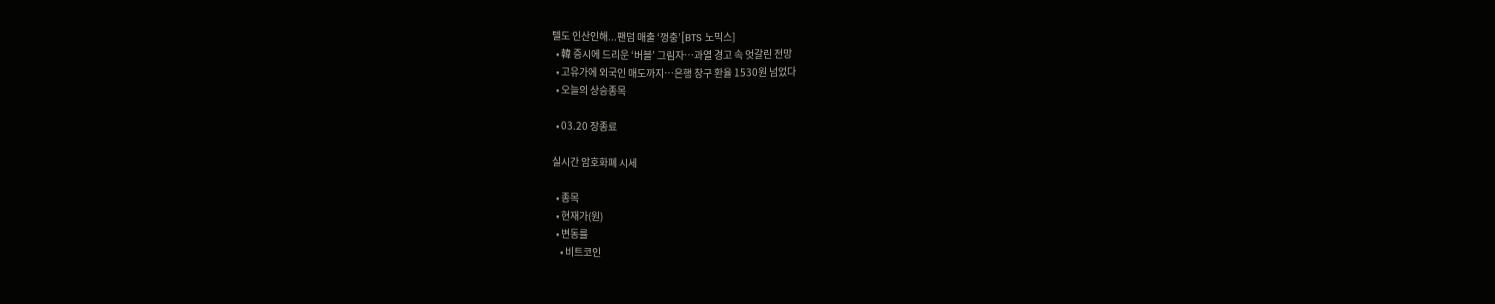텔도 인산인해...팬덤 매출 ‘껑충’[BTS 노믹스]
  • 韓 증시에 드리운 ‘버블’ 그림자…과열 경고 속 엇갈린 전망
  • 고유가에 외국인 매도까지⋯은행 창구 환율 1530원 넘었다
  • 오늘의 상승종목

  • 03.20 장종료

실시간 암호화폐 시세

  • 종목
  • 현재가(원)
  • 변동률
    • 비트코인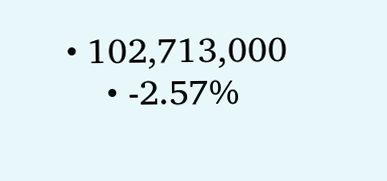• 102,713,000
    • -2.57%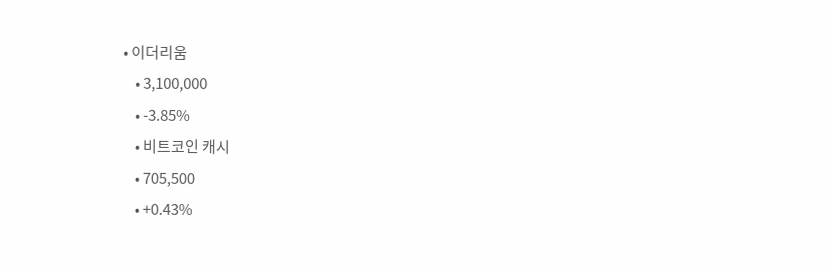• 이더리움
    • 3,100,000
    • -3.85%
    • 비트코인 캐시
    • 705,500
    • +0.43%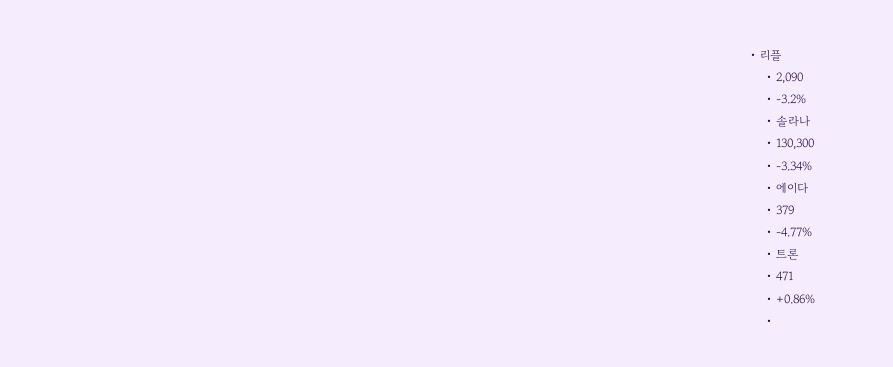• 리플
    • 2,090
    • -3.2%
    • 솔라나
    • 130,300
    • -3.34%
    • 에이다
    • 379
    • -4.77%
    • 트론
    • 471
    • +0.86%
    •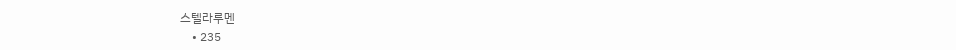스텔라루멘
    • 235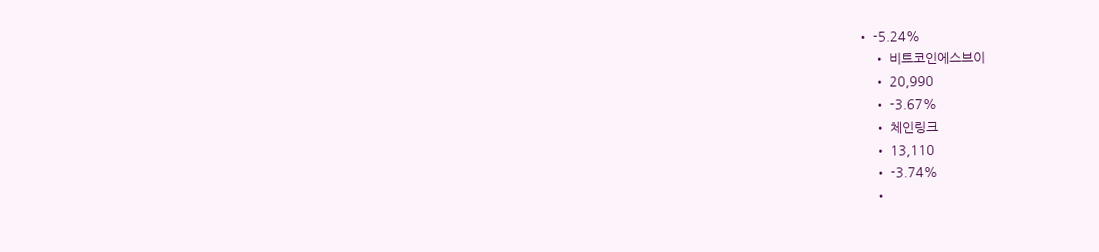• -5.24%
    • 비트코인에스브이
    • 20,990
    • -3.67%
    • 체인링크
    • 13,110
    • -3.74%
    •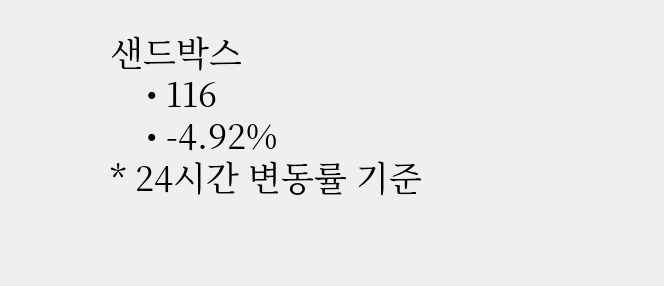샌드박스
    • 116
    • -4.92%
* 24시간 변동률 기준